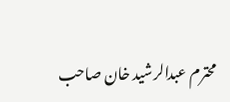محترم عبدالرشید خان صاحب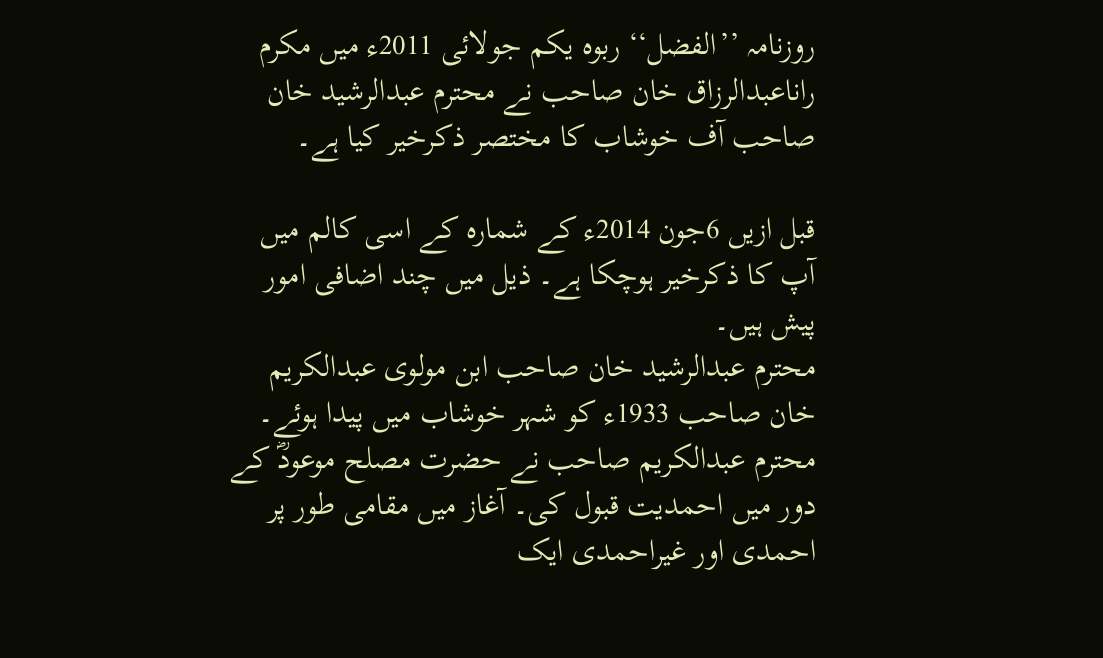روزنامہ ’’الفضل‘‘ ربوہ یکم جولائی 2011ء میں مکرم راناعبدالرزاق خان صاحب نے محترم عبدالرشید خان صاحب آف خوشاب کا مختصر ذکرخیر کیا ہے۔

قبل ازیں 6جون 2014ء کے شمارہ کے اسی کالم میں آپ کا ذکرخیر ہوچکا ہے۔ ذیل میں چند اضافی امور پیش ہیں۔
محترم عبدالرشید خان صاحب ابن مولوی عبدالکریم خان صاحب 1933ء کو شہر خوشاب میں پیدا ہوئے۔ محترم عبدالکریم صاحب نے حضرت مصلح موعودؓ کے دور میں احمدیت قبول کی۔ آغاز میں مقامی طور پر احمدی اور غیراحمدی ایک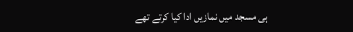ہی مسجد میں نمازیں ادا کیا کرتے تھے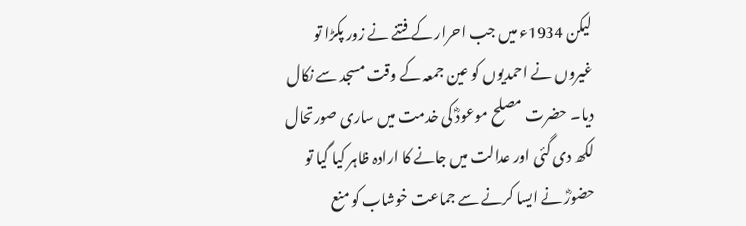لیکن 1934ء میں جب احرار کے فتنے نے زور پکڑا تو غیروں نے احمدیوں کو عین جمعہ کے وقت مسجد سے نکال دیا۔ حضرت مصلح موعودؓ کی خدمت میں ساری صورتحال لکھ دی گئی اور عدالت میں جانے کا ارادہ ظاہر کیا گیا تو حضورؓ نے ایسا کرنے سے جماعت خوشاب کو منع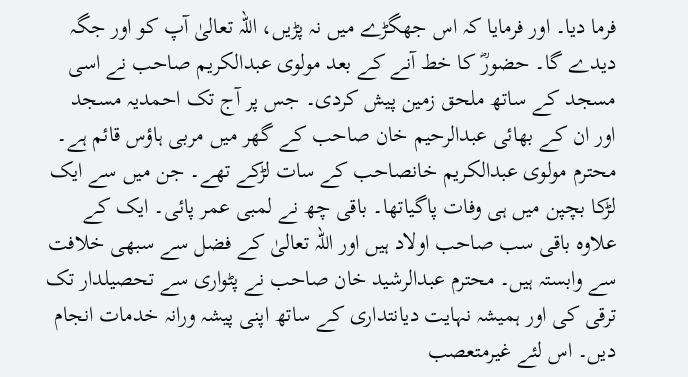فرما دیا۔ اور فرمایا کہ اس جھگڑے میں نہ پڑیں، اللہ تعالیٰ آپ کو اور جگہ دیدے گا۔ حضورؓ کا خط آنے کے بعد مولوی عبدالکریم صاحب نے اسی مسجد کے ساتھ ملحق زمین پیش کردی۔ جس پر آج تک احمدیہ مسجد اور ان کے بھائی عبدالرحیم خان صاحب کے گھر میں مربی ہاؤس قائم ہے۔
محترم مولوی عبدالکریم خانصاحب کے سات لڑکے تھے۔ جن میں سے ایک لڑکا بچپن میں ہی وفات پاگیاتھا۔ باقی چھ نے لمبی عمر پائی۔ ایک کے علاوہ باقی سب صاحب اولاد ہیں اور اللہ تعالیٰ کے فضل سے سبھی خلافت سے وابستہ ہیں۔ محترم عبدالرشید خان صاحب نے پٹواری سے تحصیلدار تک ترقی کی اور ہمیشہ نہایت دیانتداری کے ساتھ اپنی پیشہ ورانہ خدمات انجام دیں۔ اس لئے غیرمتعصب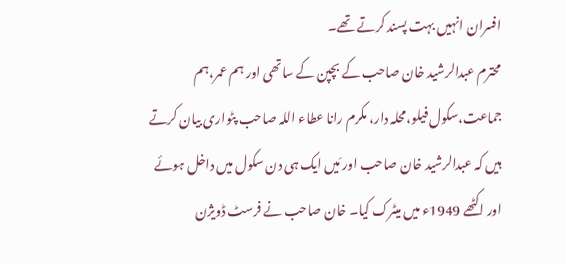افسران انہیں بہت پسند کرتے تھے۔
محترم عبدالرشید خان صاحب کے بچپن کے ساتھی اور ہم عمر،ہم جماعت،سکول فیلو،محلہ دار، مکرم رانا عطاء اللہ صاحب پٹواری بیان کرتے ہیں کہ عبدالرشید خان صاحب اور مَیں ایک ہی دن سکول میں داخل ہوئے اور اکٹھے 1949ء میں میٹرک کیا۔ خان صاحب نے فرسٹ ڈویژن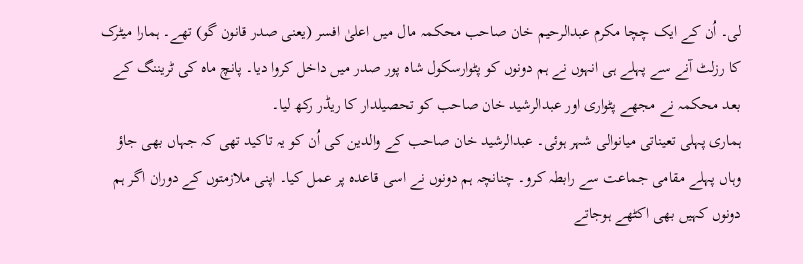لی۔ اُن کے ایک چچا مکرم عبدالرحیم خان صاحب محکمہ مال میں اعلیٰ افسر (یعنی صدر قانون گو) تھے۔ ہمارا میٹرک کا رزلٹ آنے سے پہلے ہی انہوں نے ہم دونوں کو پٹوارسکول شاہ پور صدر میں داخل کروا دیا۔ پانچ ماہ کی ٹریننگ کے بعد محکمہ نے مجھے پٹواری اور عبدالرشید خان صاحب کو تحصیلدار کا ریڈر رکھ لیا۔
ہماری پہلی تعیناتی میانوالی شہر ہوئی۔ عبدالرشید خان صاحب کے والدین کی اُن کو یہ تاکید تھی کہ جہاں بھی جاؤ وہاں پہلے مقامی جماعت سے رابطہ کرو۔ چنانچہ ہم دونوں نے اسی قاعدہ پر عمل کیا۔ اپنی ملازمتوں کے دوران اگر ہم دونوں کہیں بھی اکٹھے ہوجاتے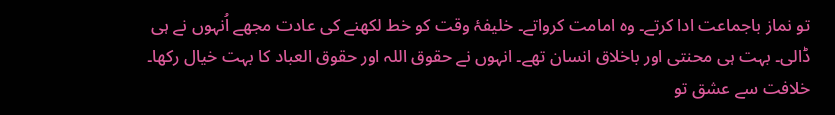تو نماز باجماعت ادا کرتے۔ وہ امامت کرواتے۔ خلیفۂ وقت کو خط لکھنے کی عادت مجھے اُنہوں نے ہی ڈالی۔ بہت ہی محنتی اور باخلاق انسان تھے۔ انہوں نے حقوق اللہ اور حقوق العباد کا بہت خیال رکھا۔ خلافت سے عشق تو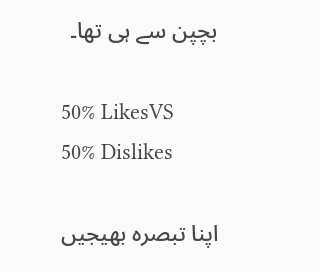بچپن سے ہی تھا۔

50% LikesVS
50% Dislikes

اپنا تبصرہ بھیجیں